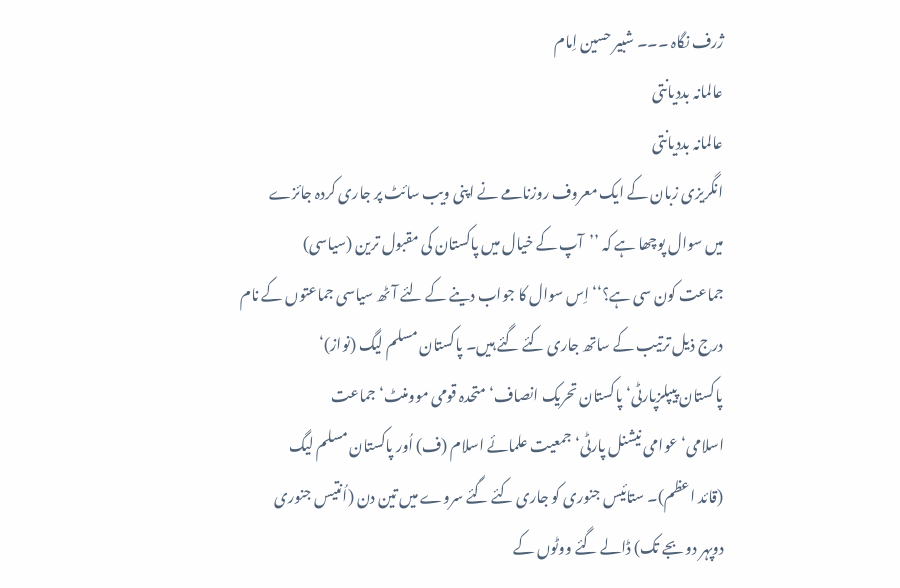ژرف نگاہ ۔۔۔ شبیر حسین اِمام
عالمانہ بددیانتی
عالمانہ بددیانتی
انگریزی زبان کے ایک معروف روزنامے نے اپنی ویب سائٹ پر جاری کردہ جائزے
میں سوال پوچھا ہے کہ ’’آپ کے خیال میں پاکستان کی مقبول ترین (سیاسی)
جماعت کون سی ہے؟‘‘ اِس سوال کا جواب دینے کے لئے آٹھ سیاسی جماعتوں کے نام
درج ذیل ترتیب کے ساتھ جاری کئے گئے ہیں۔ پاکستان مسلم لیگ (نواز)‘
پاکستان پیپلزپارٹی‘ پاکستان تحریک انصاف‘ متحدہ قومی موومنٹ‘ جماعت
اسلامی‘ عوامی نیشنل پارٹی‘ جمعیت علمائے اسلام (ف) اُور پاکستان مسلم لیگ
(قائد اعظم)۔ ستائیس جنوری کو جاری کئے گئے سروے میں تین دن (اُنتیس جنوری
دوپہر دو بجے تک) ڈالے گئے ووٹوں کے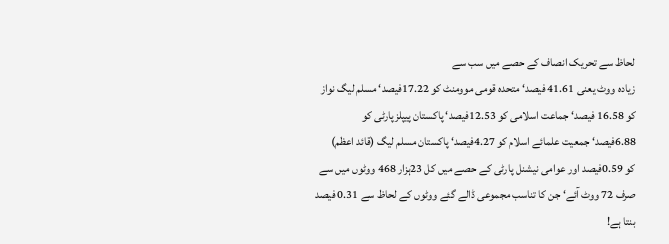لحاظ سے تحریک انصاف کے حصے میں سب سے
زیادہ ووٹ یعنی 41.61 فیصد‘ متحدہ قومی موومنٹ کو 17.22فیصد‘ مسلم لیگ نواز
کو 16.58 فیصد‘ جماعت اسلامی کو 12.53فیصد‘ پاکستان پیپلزپارٹی کو
6.88فیصد‘ جمعیت علمائے اسلام کو 4.27فیصد‘ پاکستان مسلم لیگ (قائد اعظم)
کو 0.59فیصد اور عوامی نیشنل پارٹی کے حصے میں کل 23ہزار 468 ووٹوں میں سے
صرف 72 ووٹ آئے‘ جن کا تناسب مجموعی ڈالے گئے ووٹوں کے لحاظ سے 0.31 فیصد
بنتا ہے!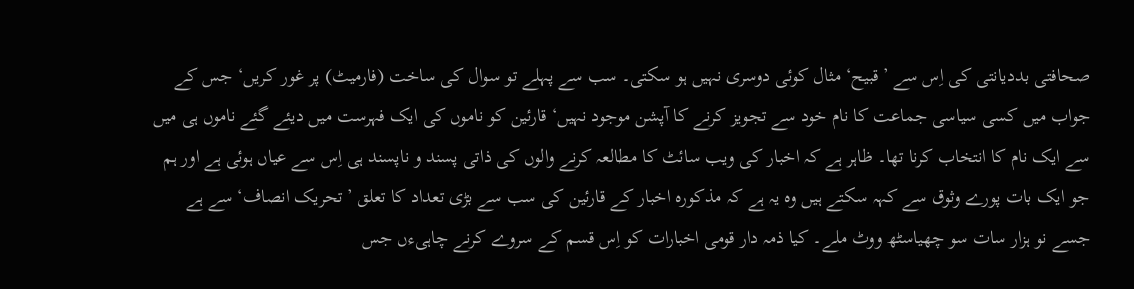صحافتی بددیانتی کی اِس سے ’قبیح‘ مثال کوئی دوسری نہیں ہو سکتی۔ سب سے پہلے تو سوال کی ساخت (فارمیٹ) پر غور کریں‘ جس کے جواب میں کسی سیاسی جماعت کا نام خود سے تجویز کرنے کا آپشن موجود نہیں‘ قارئین کو ناموں کی ایک فہرست میں دیئے گئے ناموں ہی میں سے ایک نام کا انتخاب کرنا تھا۔ ظاہر ہے کہ اخبار کی ویب سائٹ کا مطالعہ کرنے والوں کی ذاتی پسند و ناپسند ہی اِس سے عیاں ہوئی ہے اور ہم جو ایک بات پورے وثوق سے کہہ سکتے ہیں وہ یہ ہے کہ مذکورہ اخبار کے قارئین کی سب سے بڑی تعداد کا تعلق ’تحریک انصاف‘ سے ہے جسے نو ہزار سات سو چھیاسٹھ ووٹ ملے۔ کیا ذمہ دار قومی اخبارات کو اِس قسم کے سروے کرنے چاہیءں جس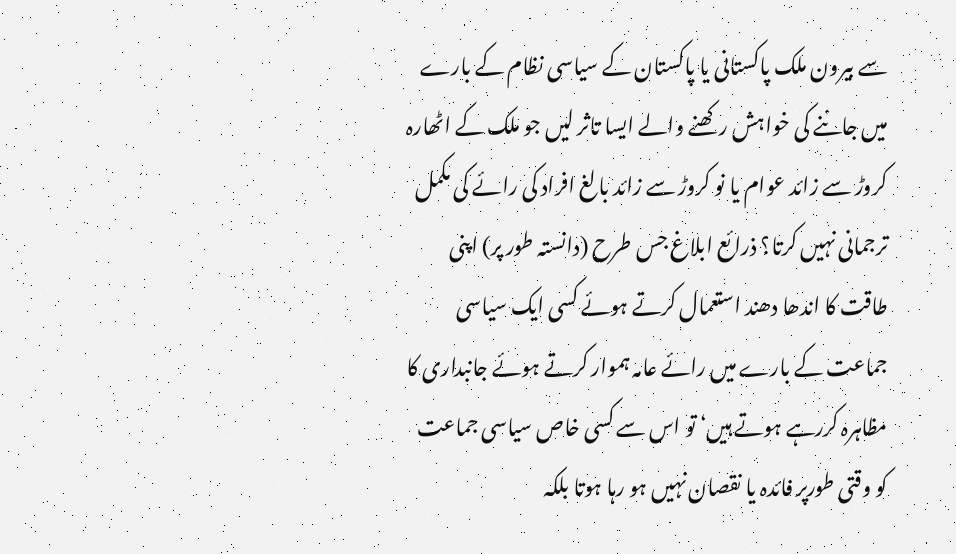سے بیرون ملک پاکستانی یا پاکستان کے سیاسی نظام کے بارے میں جاننے کی خواہش رکھنے والے ایسا تاثر لیں جو ملک کے اٹھارہ کروڑ سے زائد عوام یا نو کروڑ سے زائد بالغ افراد کی رائے کی مکمل ترجمانی نہیں کرتا؟ ذرائع ابلاغ جس طرح (دانستہ طور پر) اپنی طاقت کا اندھا دھند استعمال کرتے ہوئے کسی ایک سیاسی جماعت کے بارے میں رائے عامہ ہموار کرتے ہوئے جانبداری کا مظاہرہ کررہے ہوتے ہیں‘ تو اس سے کسی خاص سیاسی جماعت کو وقتی طورپر فائدہ یا نقصان نہیں ہو رہا ہوتا بلکہ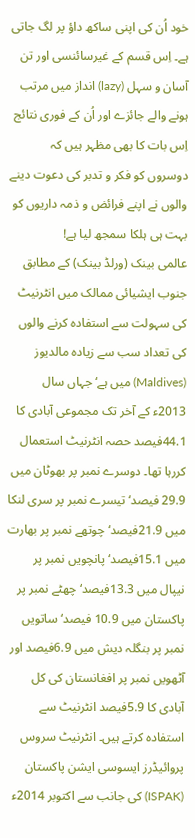خود اُن کی اپنی ساکھ داؤ پر لگ جاتی ہے۔ اِس قسم کے غیرسائنسی اور تن آسان و سہل (lazy) انداز میں مرتب ہونے والے جائزے اور اُن کے فوری نتائج اِس بات کا بھی مظہر ہیں کہ دوسروں کو فکر و تدبر کی دعوت دینے والوں نے اپنے فرائض و ذمہ داریوں کو بہت ہی ہلکا سمجھ لیا ہے!
عالمی بینک (ورلڈ بینک) کے مطابق جنوب ایشیائی ممالک میں انٹرنیٹ کی سہولت سے استفادہ کرنے والوں کی تعداد سب سے زیادہ مالدیوز (Maldives) میں ہے‘ جہاں سال 2013ء کے آخر تک مجموعی آبادی کا 44.1فیصد حصہ انٹرنیٹ استعمال کررہا تھا۔ دوسرے نمبر پر بھوٹان میں 29.9 فیصد‘ تیسرے نمبر پر سری لنکا میں 21.9فیصد‘ چوتھے نمبر پر بھارت میں 15.1فیصد‘ پانچویں نمبر پر نیپال میں 13.3فیصد‘ چھٹے نمبر پر پاکستان میں 10.9 فیصد‘ ساتویں نمبر پر بنگلہ دیش میں 6.9فیصد اور آٹھویں نمبر پر افغانستان کی کل آبادی کا 5.9فیصد انٹرنیٹ سے استفادہ کرتے ہیں۔ انٹرنیٹ سروس پروائیڈرز ایسوسی ایشن پاکستان (ISPAK) کی جانب سے اکتوبر 2014ء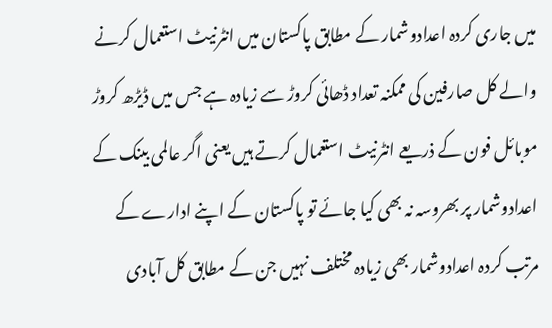میں جاری کردہ اعدادوشمار کے مطابق پاکستان میں انٹرنیٹ استعمال کرنے والے کل صارفین کی ممکنہ تعداد ڈھائی کروڑ سے زیادہ ہے جس میں ڈیڑھ کروڑ موبائل فون کے ذریعے انٹرنیٹ استعمال کرتے ہیں یعنی اگر عالمی بینک کے اعدادوشمار پر بھروسہ نہ بھی کیا جائے تو پاکستان کے اپنے ادارے کے مرتب کردہ اعدادوشمار بھی زیادہ مختلف نہیں جن کے مطابق کل آبادی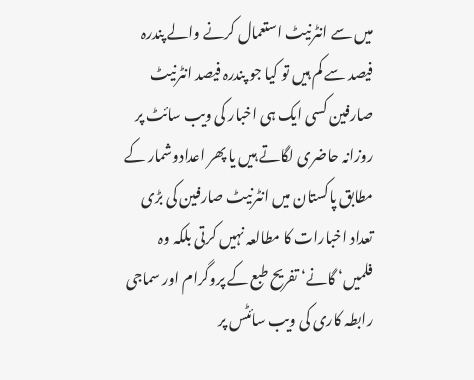میں سے انٹرنیٹ استعمال کرنے والے پندرہ فیصد سے کم ہیں تو کیا جو پندرہ فیصد انٹرنیٹ صارفین کسی ایک ہی اخبار کی ویب سائٹ پر روزانہ حاضری لگاتے ہیں یا پھر اعدادوشمار کے مطابق پاکستان میں انٹرنیٹ صارفین کی بڑی تعداد اخبارات کا مطالعہ نہیں کرتی بلکہ وہ فلمیں‘ گانے‘ تفریح طبع کے پروگرام اور سماجی رابطہ کاری کی ویب سائٹس پر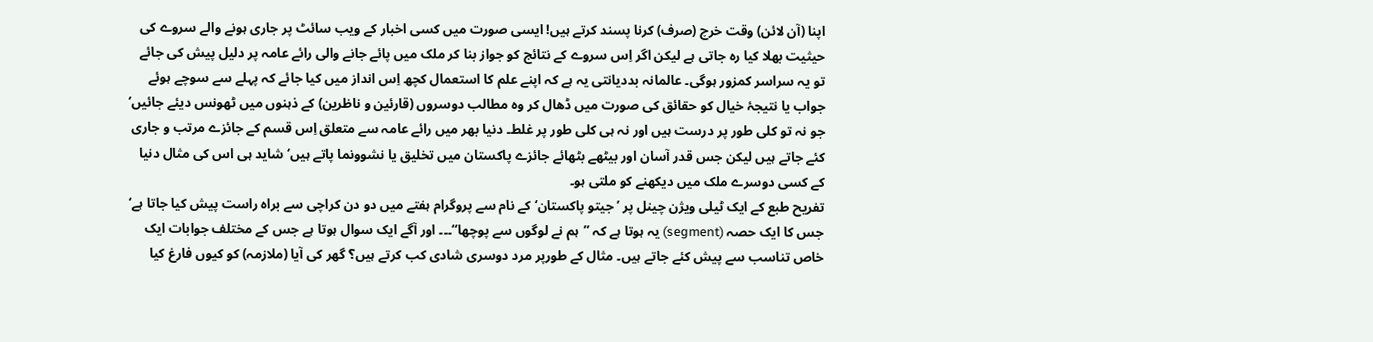اپنا (آن لائن) وقت خرچ (صرف) کرنا پسند کرتے ہیں! ایسی صورت میں کسی اخبار کے ویب سائٹ پر جاری ہونے والے سروے کی حیثیت بھلا کیا رہ جاتی ہے لیکن اگر اِس سروے کے نتائج کو جواز بنا کر ملک میں پائے جانے والی رائے عامہ پر دلیل پیش کی جائے تو یہ سراسر کمزور ہوگی۔ عالمانہ بددیانتی یہ ہے کہ اپنے علم کا استعمال کچھ اِس انداز میں کیا جائے کہ پہلے سے سوچے ہوئے جواب یا نتیجۂ خیال کو حقائق کی صورت میں ڈھال کر وہ مطالب دوسروں (قارئین و ناظرین) کے ذہنوں میں ٹھونس دیئے جائیں‘ جو نہ تو کلی طور پر درست ہیں اور نہ ہی کلی طور پر غلط۔ دنیا بھر میں رائے عامہ سے متعلق اِس قسم کے جائزے مرتب و جاری کئے جاتے ہیں لیکن جس قدر آسان اور بیٹھے بٹھائے جائزے پاکستان میں تخلیق یا نشوونما پاتے ہیں‘ شاید ہی اس کی مثال دنیا کے کسی دوسرے ملک میں دیکھنے کو ملتی ہو۔
تفریح طبع کے ایک ٹیلی ویژن چینل پر ’جیتو پاکستان‘ کے نام سے پروگرام ہفتے میں دو دن کراچی سے براہ راست پیش کیا جاتا ہے‘ جس کا ایک حصہ (segment) یہ ہوتا ہے کہ ’’ہم نے لوگوں سے پوچھا‘‘۔۔۔ اور آگے ایک سوال ہوتا ہے جس کے مختلف جوابات ایک خاص تناسب سے پیش کئے جاتے ہیں۔ مثال کے طورپر مرد دوسری شادی کب کرتے ہیں؟ گھر کی آیا (ملازمہ) کو کیوں فارغ کیا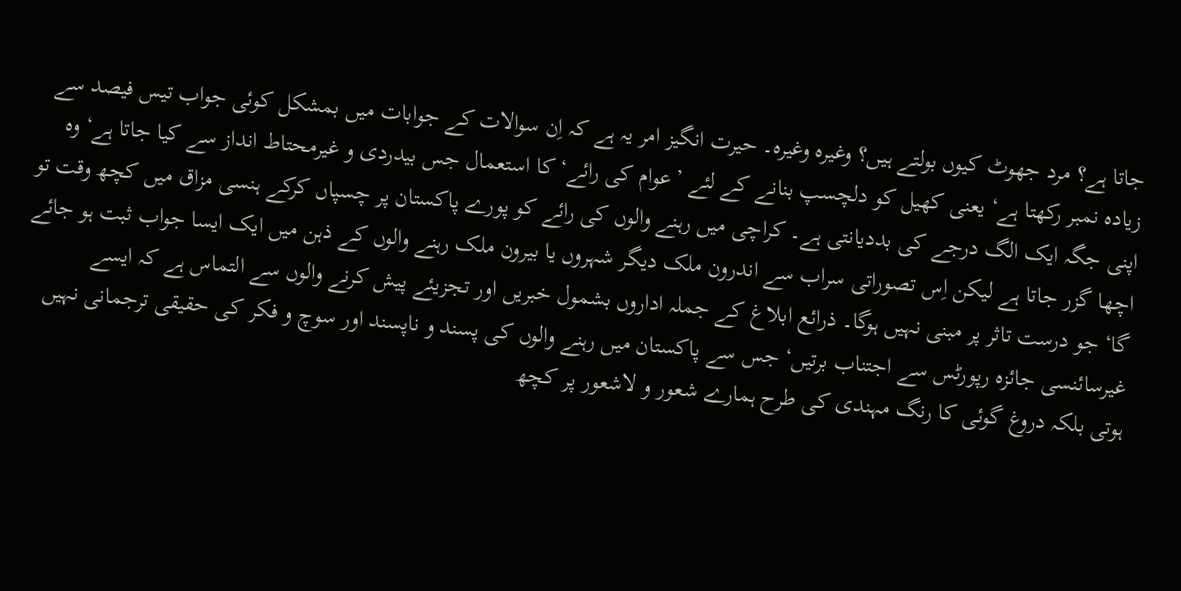جاتا ہے؟ مرد جھوٹ کیوں بولتے ہیں؟ وغیرہ وغیرہ۔ حیرت انگیز امر یہ ہے کہ اِن سوالات کے جوابات میں بمشکل کوئی جواب تیس فیصد سے زیادہ نمبر رکھتا ہے‘ یعنی کھیل کو دلچسپ بنانے کے لئے ’عوام کی رائے‘ کا استعمال جس بیدردی و غیرمحتاط انداز سے کیا جاتا ہے‘ وہ اپنی جگہ ایک الگ درجے کی بددیانتی ہے۔ کراچی میں رہنے والوں کی رائے کو پورے پاکستان پر چسپاں کرکے ہنسی مزاق میں کچھ وقت تو اچھا گزر جاتا ہے لیکن اِس تصوراتی سراب سے اندرون ملک دیگر شہروں یا بیرون ملک رہنے والوں کے ذہن میں ایک ایسا جواب ثبت ہو جائے گا‘ جو درست تاثر پر مبنی نہیں ہوگا۔ ذرائع ابلاغ کے جملہ اداروں بشمول خبریں اور تجزیئے پیش کرنے والوں سے التماس ہے کہ ایسے غیرسائنسی جائزہ رپورٹس سے اجتناب برتیں‘ جس سے پاکستان میں رہنے والوں کی پسند و ناپسند اور سوچ و فکر کی حقیقی ترجمانی نہیں ہوتی بلکہ دروغ گوئی کا رنگ مہندی کی طرح ہمارے شعور و لاشعور پر کچھ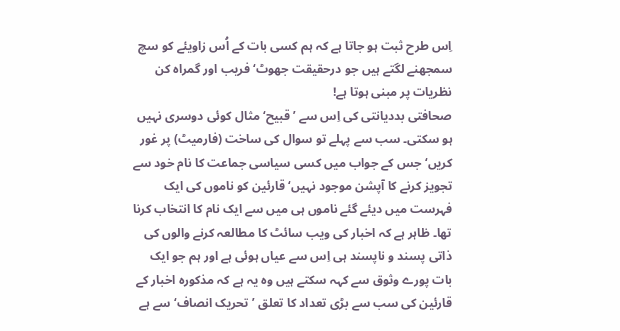اِس طرح ثبت ہو جاتا ہے کہ ہم کسی بات کے اُس زاویئے کو سچ سمجھنے لگتے ہیں جو درحقیقت جھوٹ‘ فریب اور گمراہ کن نظریات پر مبنی ہوتا ہے!
صحافتی بددیانتی کی اِس سے ’قبیح‘ مثال کوئی دوسری نہیں ہو سکتی۔ سب سے پہلے تو سوال کی ساخت (فارمیٹ) پر غور کریں‘ جس کے جواب میں کسی سیاسی جماعت کا نام خود سے تجویز کرنے کا آپشن موجود نہیں‘ قارئین کو ناموں کی ایک فہرست میں دیئے گئے ناموں ہی میں سے ایک نام کا انتخاب کرنا تھا۔ ظاہر ہے کہ اخبار کی ویب سائٹ کا مطالعہ کرنے والوں کی ذاتی پسند و ناپسند ہی اِس سے عیاں ہوئی ہے اور ہم جو ایک بات پورے وثوق سے کہہ سکتے ہیں وہ یہ ہے کہ مذکورہ اخبار کے قارئین کی سب سے بڑی تعداد کا تعلق ’تحریک انصاف‘ سے ہے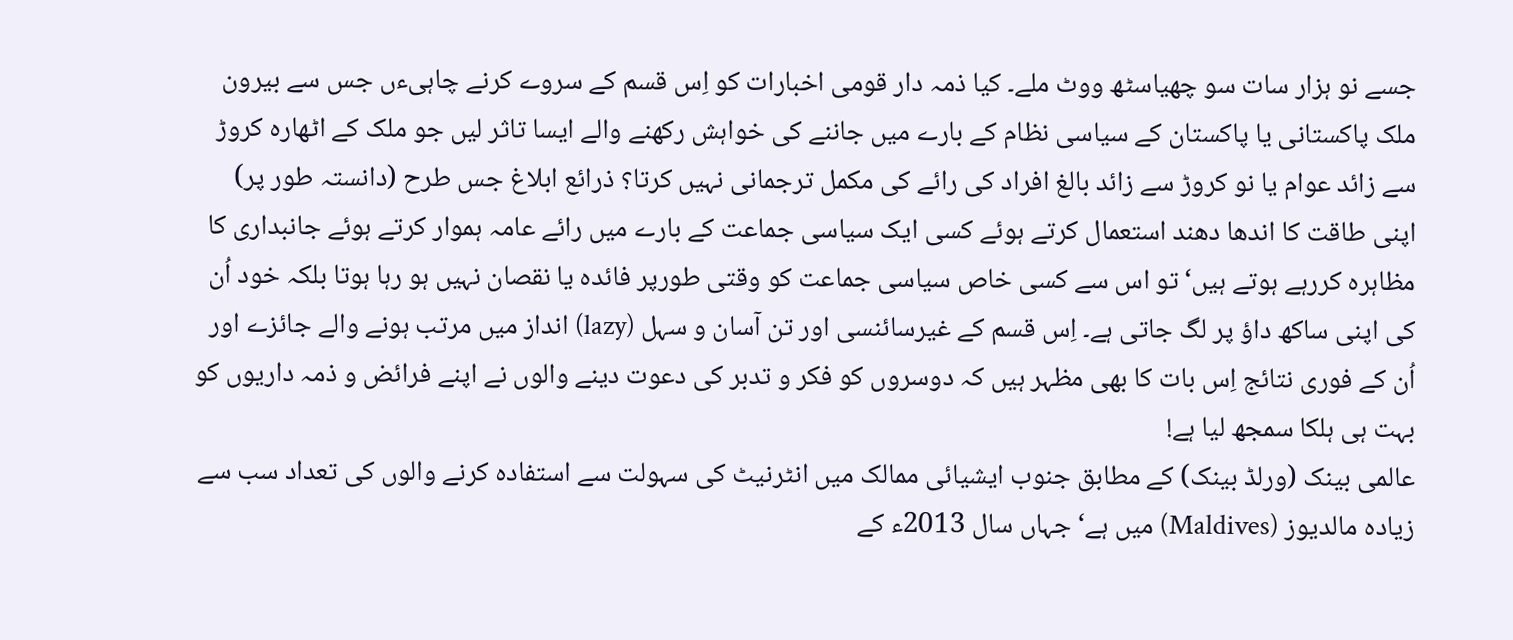جسے نو ہزار سات سو چھیاسٹھ ووٹ ملے۔ کیا ذمہ دار قومی اخبارات کو اِس قسم کے سروے کرنے چاہیءں جس سے بیرون ملک پاکستانی یا پاکستان کے سیاسی نظام کے بارے میں جاننے کی خواہش رکھنے والے ایسا تاثر لیں جو ملک کے اٹھارہ کروڑ سے زائد عوام یا نو کروڑ سے زائد بالغ افراد کی رائے کی مکمل ترجمانی نہیں کرتا؟ ذرائع ابلاغ جس طرح (دانستہ طور پر) اپنی طاقت کا اندھا دھند استعمال کرتے ہوئے کسی ایک سیاسی جماعت کے بارے میں رائے عامہ ہموار کرتے ہوئے جانبداری کا مظاہرہ کررہے ہوتے ہیں‘ تو اس سے کسی خاص سیاسی جماعت کو وقتی طورپر فائدہ یا نقصان نہیں ہو رہا ہوتا بلکہ خود اُن کی اپنی ساکھ داؤ پر لگ جاتی ہے۔ اِس قسم کے غیرسائنسی اور تن آسان و سہل (lazy) انداز میں مرتب ہونے والے جائزے اور اُن کے فوری نتائج اِس بات کا بھی مظہر ہیں کہ دوسروں کو فکر و تدبر کی دعوت دینے والوں نے اپنے فرائض و ذمہ داریوں کو بہت ہی ہلکا سمجھ لیا ہے!
عالمی بینک (ورلڈ بینک) کے مطابق جنوب ایشیائی ممالک میں انٹرنیٹ کی سہولت سے استفادہ کرنے والوں کی تعداد سب سے زیادہ مالدیوز (Maldives) میں ہے‘ جہاں سال 2013ء کے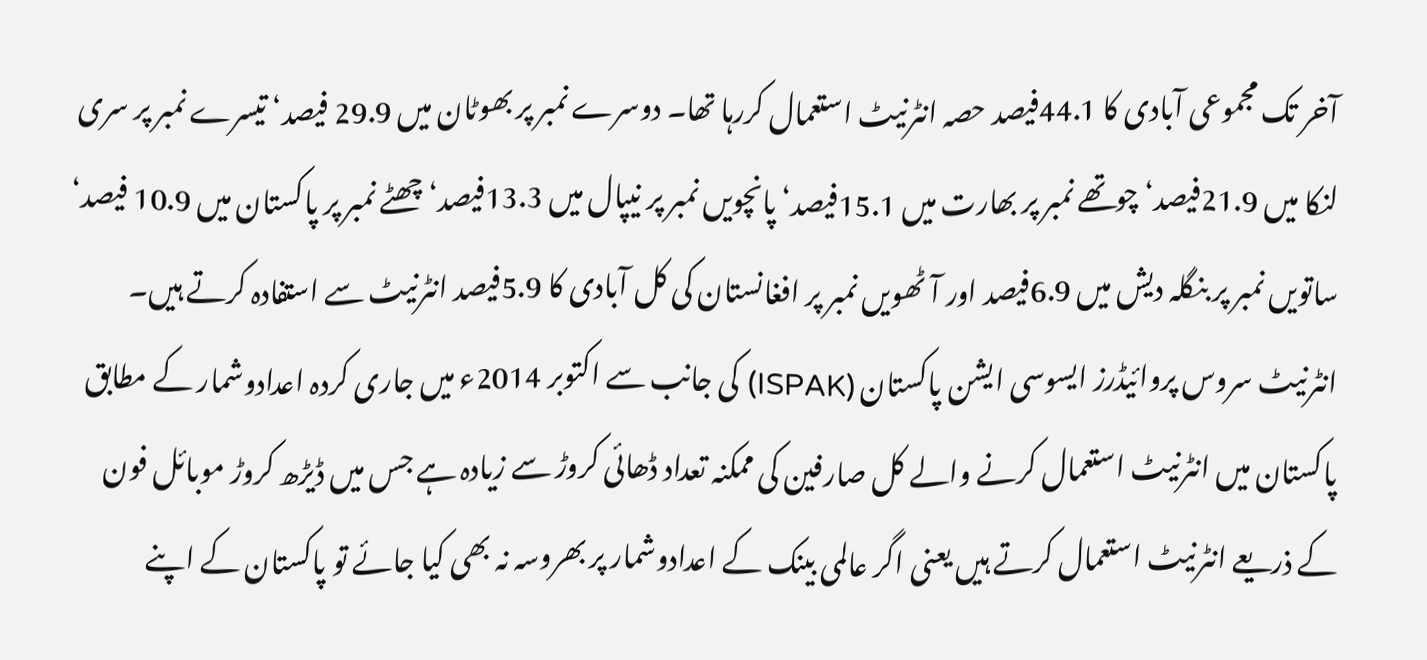آخر تک مجموعی آبادی کا 44.1فیصد حصہ انٹرنیٹ استعمال کررہا تھا۔ دوسرے نمبر پر بھوٹان میں 29.9 فیصد‘ تیسرے نمبر پر سری لنکا میں 21.9فیصد‘ چوتھے نمبر پر بھارت میں 15.1فیصد‘ پانچویں نمبر پر نیپال میں 13.3فیصد‘ چھٹے نمبر پر پاکستان میں 10.9 فیصد‘ ساتویں نمبر پر بنگلہ دیش میں 6.9فیصد اور آٹھویں نمبر پر افغانستان کی کل آبادی کا 5.9فیصد انٹرنیٹ سے استفادہ کرتے ہیں۔ انٹرنیٹ سروس پروائیڈرز ایسوسی ایشن پاکستان (ISPAK) کی جانب سے اکتوبر 2014ء میں جاری کردہ اعدادوشمار کے مطابق پاکستان میں انٹرنیٹ استعمال کرنے والے کل صارفین کی ممکنہ تعداد ڈھائی کروڑ سے زیادہ ہے جس میں ڈیڑھ کروڑ موبائل فون کے ذریعے انٹرنیٹ استعمال کرتے ہیں یعنی اگر عالمی بینک کے اعدادوشمار پر بھروسہ نہ بھی کیا جائے تو پاکستان کے اپنے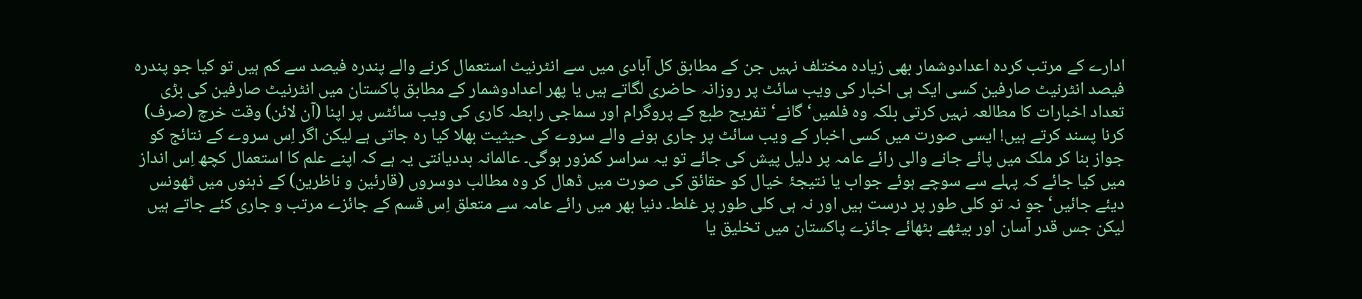ادارے کے مرتب کردہ اعدادوشمار بھی زیادہ مختلف نہیں جن کے مطابق کل آبادی میں سے انٹرنیٹ استعمال کرنے والے پندرہ فیصد سے کم ہیں تو کیا جو پندرہ فیصد انٹرنیٹ صارفین کسی ایک ہی اخبار کی ویب سائٹ پر روزانہ حاضری لگاتے ہیں یا پھر اعدادوشمار کے مطابق پاکستان میں انٹرنیٹ صارفین کی بڑی تعداد اخبارات کا مطالعہ نہیں کرتی بلکہ وہ فلمیں‘ گانے‘ تفریح طبع کے پروگرام اور سماجی رابطہ کاری کی ویب سائٹس پر اپنا (آن لائن) وقت خرچ (صرف) کرنا پسند کرتے ہیں! ایسی صورت میں کسی اخبار کے ویب سائٹ پر جاری ہونے والے سروے کی حیثیت بھلا کیا رہ جاتی ہے لیکن اگر اِس سروے کے نتائج کو جواز بنا کر ملک میں پائے جانے والی رائے عامہ پر دلیل پیش کی جائے تو یہ سراسر کمزور ہوگی۔ عالمانہ بددیانتی یہ ہے کہ اپنے علم کا استعمال کچھ اِس انداز میں کیا جائے کہ پہلے سے سوچے ہوئے جواب یا نتیجۂ خیال کو حقائق کی صورت میں ڈھال کر وہ مطالب دوسروں (قارئین و ناظرین) کے ذہنوں میں ٹھونس دیئے جائیں‘ جو نہ تو کلی طور پر درست ہیں اور نہ ہی کلی طور پر غلط۔ دنیا بھر میں رائے عامہ سے متعلق اِس قسم کے جائزے مرتب و جاری کئے جاتے ہیں لیکن جس قدر آسان اور بیٹھے بٹھائے جائزے پاکستان میں تخلیق یا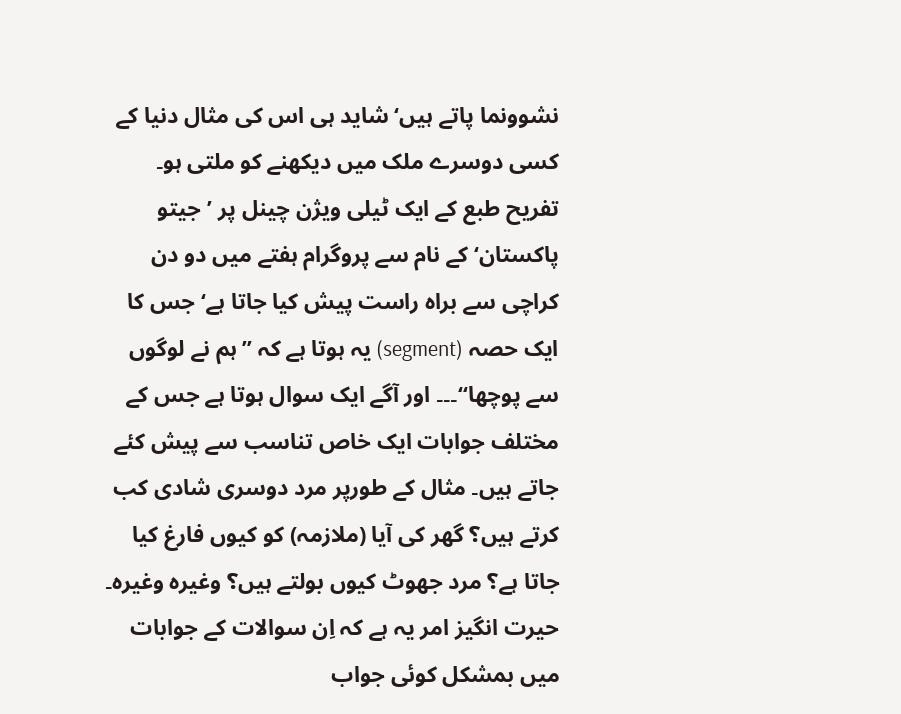نشوونما پاتے ہیں‘ شاید ہی اس کی مثال دنیا کے کسی دوسرے ملک میں دیکھنے کو ملتی ہو۔
تفریح طبع کے ایک ٹیلی ویژن چینل پر ’جیتو پاکستان‘ کے نام سے پروگرام ہفتے میں دو دن کراچی سے براہ راست پیش کیا جاتا ہے‘ جس کا ایک حصہ (segment) یہ ہوتا ہے کہ ’’ہم نے لوگوں سے پوچھا‘‘۔۔۔ اور آگے ایک سوال ہوتا ہے جس کے مختلف جوابات ایک خاص تناسب سے پیش کئے جاتے ہیں۔ مثال کے طورپر مرد دوسری شادی کب کرتے ہیں؟ گھر کی آیا (ملازمہ) کو کیوں فارغ کیا جاتا ہے؟ مرد جھوٹ کیوں بولتے ہیں؟ وغیرہ وغیرہ۔ حیرت انگیز امر یہ ہے کہ اِن سوالات کے جوابات میں بمشکل کوئی جواب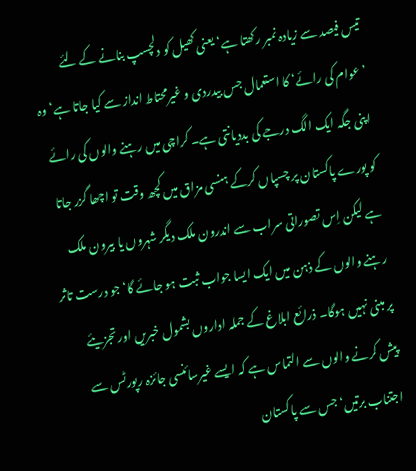تیس فیصد سے زیادہ نمبر رکھتا ہے‘ یعنی کھیل کو دلچسپ بنانے کے لئے ’عوام کی رائے‘ کا استعمال جس بیدردی و غیرمحتاط انداز سے کیا جاتا ہے‘ وہ اپنی جگہ ایک الگ درجے کی بددیانتی ہے۔ کراچی میں رہنے والوں کی رائے کو پورے پاکستان پر چسپاں کرکے ہنسی مزاق میں کچھ وقت تو اچھا گزر جاتا ہے لیکن اِس تصوراتی سراب سے اندرون ملک دیگر شہروں یا بیرون ملک رہنے والوں کے ذہن میں ایک ایسا جواب ثبت ہو جائے گا‘ جو درست تاثر پر مبنی نہیں ہوگا۔ ذرائع ابلاغ کے جملہ اداروں بشمول خبریں اور تجزیئے پیش کرنے والوں سے التماس ہے کہ ایسے غیرسائنسی جائزہ رپورٹس سے اجتناب برتیں‘ جس سے پاکستان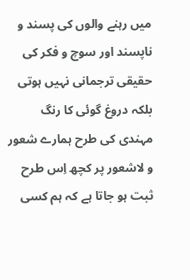میں رہنے والوں کی پسند و ناپسند اور سوچ و فکر کی حقیقی ترجمانی نہیں ہوتی بلکہ دروغ گوئی کا رنگ مہندی کی طرح ہمارے شعور و لاشعور پر کچھ اِس طرح ثبت ہو جاتا ہے کہ ہم کسی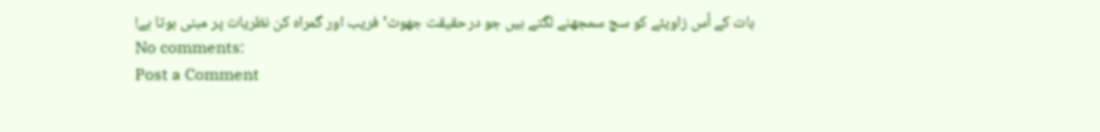بات کے اُس زاویئے کو سچ سمجھنے لگتے ہیں جو درحقیقت جھوٹ‘ فریب اور گمراہ کن نظریات پر مبنی ہوتا ہے!
No comments:
Post a Comment